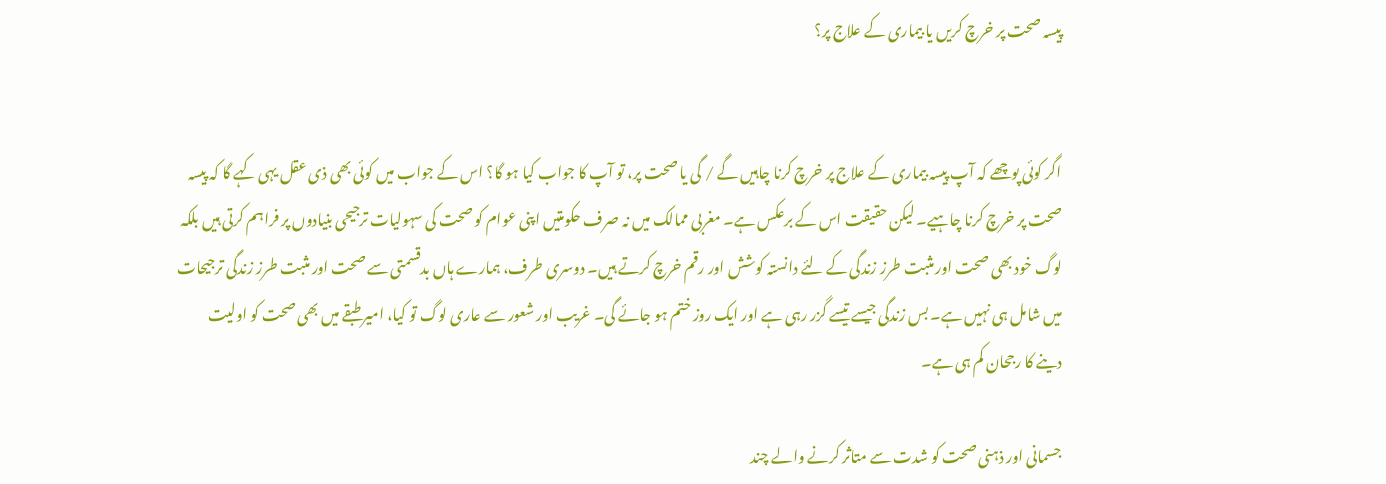پیسہ صحت پر خرچ کریں یا بیماری کے علاج پر؟


اگر کوئی پوچھے کہ آپ پیسہ بیماری کے علاج پر خرچ کرنا چاہیں گے / گی یا صحت پر، تو آپ کا جواب کیا ہو گا؟ اس کے جواب میں کوئی بھی ذی عقل یہی کہے گا کہ پیسہ صحت پر خرچ کرنا چاہیے۔ لیکن حقیقت اس کے برعکس ہے۔ مغربی ممالک میں نہ صرف حکومتیں اپنی عوام کو صحت کی سہولیات ترجیحی بنیادوں پر فراہم کرتی ہیں بلکہ لوگ خود بھی صحت اور مثبت طرز زندگی کے لئے دانستہ کوشش اور رقم خرچ کرتے ہیں۔ دوسری طرف، ہمارے ہاں بدقسمتی سے صحت اور مثبت طرز زندگی ترجیحات میں شامل ہی نہیں ہے۔ بس زندگی جیسے تیسے گزر رہی ہے اور ایک روز ختم ہو جائے گی۔ غریب اور شعور سے عاری لوگ تو کیا، امیر طبقے میں بھی صحت کو اولیت دینے کا رجحان کم ہی ہے۔

جسمانی اور ذہنی صحت کو شدت سے متاثر کرنے والے چند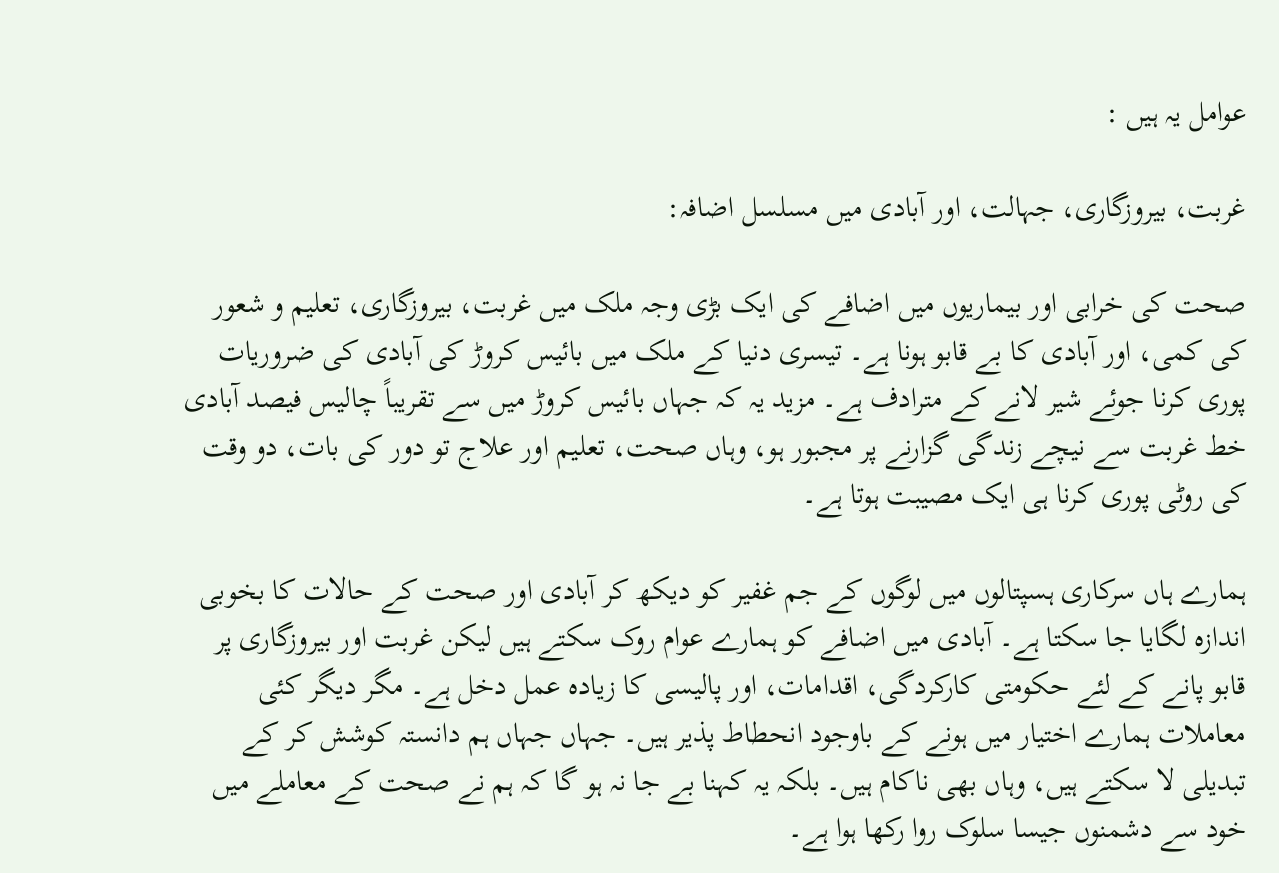عوامل یہ ہیں :

غربت، بیروزگاری، جہالت، اور آبادی میں مسلسل اضافہ:

صحت کی خرابی اور بیماریوں میں اضافے کی ایک بڑی وجہ ملک میں غربت، بیروزگاری، تعلیم و شعور کی کمی، اور آبادی کا بے قابو ہونا ہے۔ تیسری دنیا کے ملک میں بائیس کروڑ کی آبادی کی ضروریات پوری کرنا جوئے شیر لانے کے مترادف ہے۔ مزید یہ کہ جہاں بائیس کروڑ میں سے تقریباً چالیس فیصد آبادی خط غربت سے نیچے زندگی گزارنے پر مجبور ہو، وہاں صحت، تعلیم اور علاج تو دور کی بات، دو وقت کی روٹی پوری کرنا ہی ایک مصیبت ہوتا ہے۔

ہمارے ہاں سرکاری ہسپتالوں میں لوگوں کے جم غفیر کو دیکھ کر آبادی اور صحت کے حالات کا بخوبی اندازہ لگایا جا سکتا ہے۔ آبادی میں اضافے کو ہمارے عوام روک سکتے ہیں لیکن غربت اور بیروزگاری پر قابو پانے کے لئے حکومتی کارکردگی، اقدامات، اور پالیسی کا زیادہ عمل دخل ہے۔ مگر دیگر کئی معاملات ہمارے اختیار میں ہونے کے باوجود انحطاط پذیر ہیں۔ جہاں جہاں ہم دانستہ کوشش کر کے تبدیلی لا سکتے ہیں، وہاں بھی ناکام ہیں۔ بلکہ یہ کہنا بے جا نہ ہو گا کہ ہم نے صحت کے معاملے میں خود سے دشمنوں جیسا سلوک روا رکھا ہوا ہے۔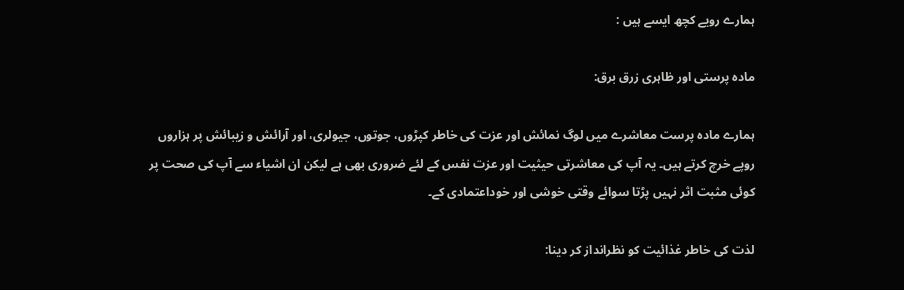ہمارے رویے کچھ ایسے ہیں :

مادہ پرستی اور ظاہری زرق برق:

ہمارے مادہ پرست معاشرے میں لوگ نمائش اور عزت کی خاطر کپڑوں، جوتوں، جیولری، اور آرائش و زیبائش پر ہزاروں روپے خرچ کرتے ہیں۔ یہ آپ کی معاشرتی حیثیت اور عزت نفس کے لئے ضروری بھی ہے لیکن ان اشیاء سے آپ کی صحت پر کوئی مثبت اثر نہیں پڑتا سوائے وقتی خوشی اور خوداعتمادی کے۔

لذت کی خاطر غذائیت کو نظرانداز کر دینا: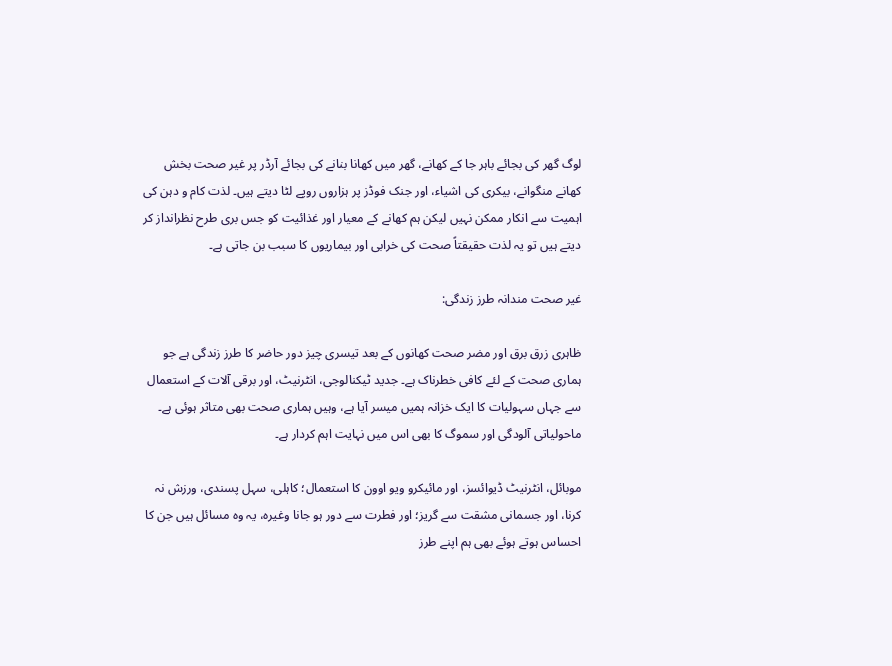لوگ گھر کی بجائے باہر جا کے کھانے، گھر میں کھانا بنانے کی بجائے آرڈر پر غیر صحت بخش کھانے منگوانے، بیکری کی اشیاء، اور جنک فوڈز پر ہزاروں روپے لٹا دیتے ہیں۔ لذت کام و دہن کی اہمیت سے انکار ممکن نہیں لیکن ہم کھانے کے معیار اور غذائیت کو جس بری طرح نظرانداز کر دیتے ہیں تو یہ لذت حقیقتاً صحت کی خرابی اور بیماریوں کا سبب بن جاتی ہے۔

غیر صحت مندانہ طرز زندگی:

ظاہری زرق برق اور مضر صحت کھانوں کے بعد تیسری چیز دور حاضر کا طرز زندگی ہے جو ہماری صحت کے لئے کافی خطرناک ہے۔ جدید ٹیکنالوجی، انٹرنیٹ، اور برقی آلات کے استعمال سے جہاں سہولیات کا ایک خزانہ ہمیں میسر آیا ہے، وہیں ہماری صحت بھی متاثر ہوئی ہے۔ ماحولیاتی آلودگی اور سموگ کا بھی اس میں نہایت اہم کردار ہے۔

موبائل، انٹرنیٹ ڈیوائسز، اور مائیکرو ویو اوون کا استعمال؛ کاہلی، سہل پسندی، ورزش نہ کرنا، اور جسمانی مشقت سے گریز؛ اور فطرت سے دور ہو جانا وغیرہ، یہ وہ مسائل ہیں جن کا احساس ہوتے ہوئے بھی ہم اپنے طرز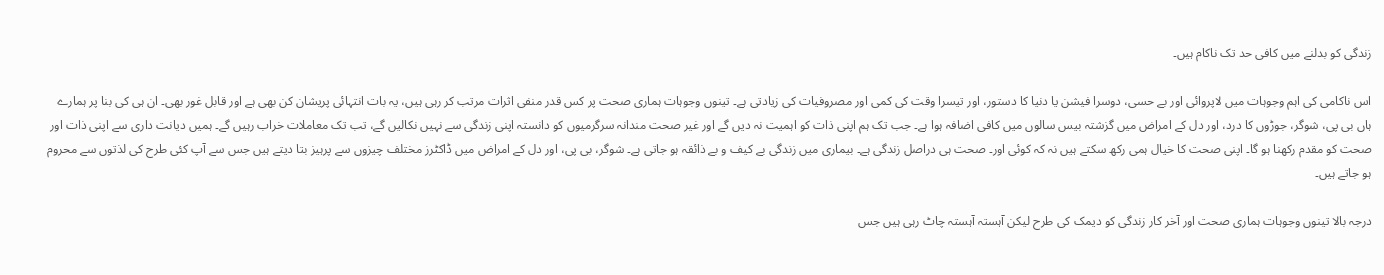زندگی کو بدلنے میں کافی حد تک ناکام ہیں۔

اس ناکامی کی اہم وجوہات میں لاپروائی اور بے حسی، دوسرا فیشن یا دنیا کا دستور، اور تیسرا وقت کی کمی اور مصروفیات کی زیادتی ہے۔ تینوں وجوہات ہماری صحت پر کس قدر منفی اثرات مرتب کر رہی ہیں، یہ بات انتہائی پریشان کن بھی ہے اور قابل غور بھی۔ ان ہی کی بنا پر ہمارے ہاں بی پی، شوگر، جوڑوں کا درد، اور دل کے امراض میں گزشتہ بیس سالوں میں کافی اضافہ ہوا ہے۔ جب تک ہم اپنی ذات کو اہمیت نہ دیں گے اور غیر صحت مندانہ سرگرمیوں کو دانستہ اپنی زندگی سے نہیں نکالیں گے، تب تک معاملات خراب رہیں گے۔ ہمیں دیانت داری سے اپنی ذات اور صحت کو مقدم رکھنا ہو گا۔ اپنی صحت کا خیال ہمی رکھ سکتے ہیں نہ کہ کوئی اور۔ صحت ہی دراصل زندگی ہے۔ بیماری میں زندگی بے کیف و بے ذائقہ ہو جاتی ہے۔ شوگر، بی پی، اور دل کے امراض میں ڈاکٹرز مختلف چیزوں سے پرہیز بتا دیتے ہیں جس سے آپ کئی طرح کی لذتوں سے محروم ہو جاتے ہیں۔

درجہ بالا تینوں وجوہات ہماری صحت اور آخر کار زندگی کو دیمک کی طرح لیکن آہستہ آہستہ چاٹ رہی ہیں جس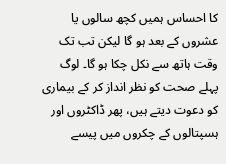کا احساس ہمیں کچھ سالوں یا عشروں کے بعد ہو گا لیکن تب تک وقت ہاتھ سے نکل چکا ہو گا۔ لوگ پہلے صحت کو نظر انداز کر کے بیماری کو دعوت دیتے ہیں، پھر ڈاکٹروں اور ہسپتالوں کے چکروں میں پیسے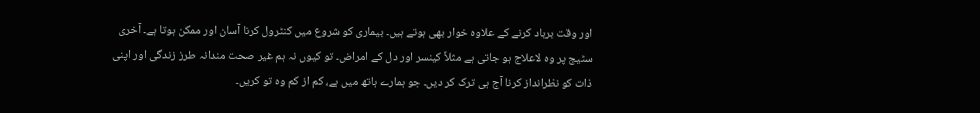اور وقت برباد کرنے کے علاوہ خوار بھی ہوتے ہیں۔ بیماری کو شروع میں کنٹرول کرنا آسان اور ممکن ہوتا ہے۔ آخری سٹیج پر وہ لاعلاج ہو جاتی ہے مثلاً کینسر اور دل کے امراض۔ تو کیوں نہ ہم غیر صحت مندانہ طرز زندگی اور اپنی ذات کو نظرانداز کرنا آج ہی ترک کر دیں۔ جو ہمارے ہاتھ میں ہے، کم از کم وہ تو کریں۔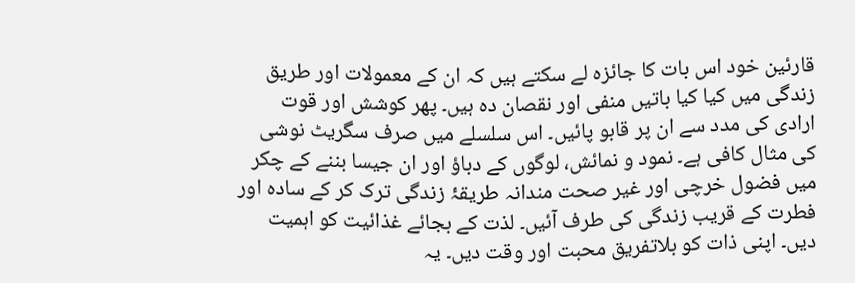قارئین خود اس بات کا جائزہ لے سکتے ہیں کہ ان کے معمولات اور طریق زندگی میں کیا کیا باتیں منفی اور نقصان دہ ہیں۔ پھر کوشش اور قوت ارادی کی مدد سے ان پر قابو پائیں۔ اس سلسلے میں صرف سگریٹ نوشی کی مثال کافی ہے۔ نمود و نمائش، لوگوں کے دباؤ اور ان جیسا بننے کے چکر میں فضول خرچی اور غیر صحت مندانہ طریقۂ زندگی ترک کر کے سادہ اور فطرت کے قریب زندگی کی طرف آئیں۔ لذت کے بجائے غذائیت کو اہمیت دیں۔ اپنی ذات کو بلاتفریق محبت اور وقت دیں۔ یہ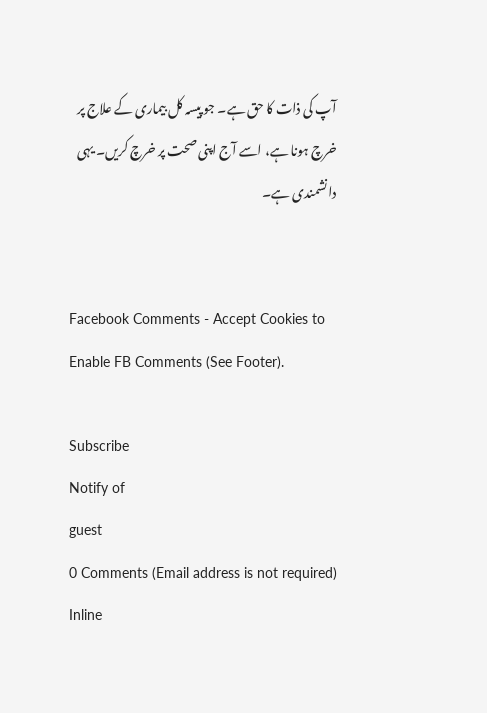آپ کی ذات کا حق ہے۔ جو پیسہ کل بیماری کے علاج پر خرچ ہونا ہے، اسے آج اپنی صحت پر خرچ کریں۔ یہی دانشمندی ہے۔


Facebook Comments - Accept Cookies to Enable FB Comments (See Footer).

Subscribe
Notify of
guest
0 Comments (Email address is not required)
Inline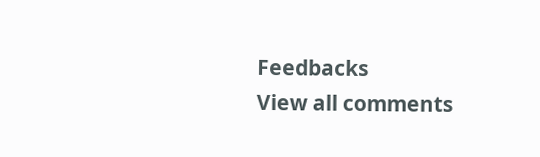Feedbacks
View all comments